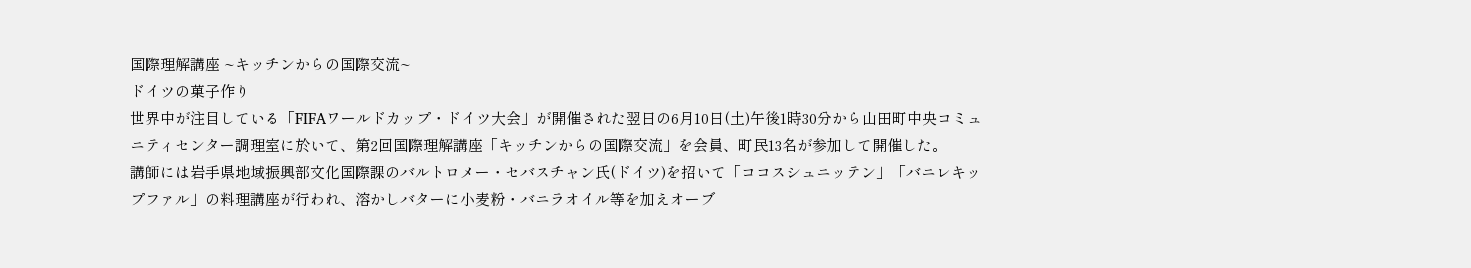国際理解講座 ~キッチンからの国際交流~
ドイツの菓子作り
世界中が注目している「FIFAワールドカップ・ドイツ大会」が開催された翌日の6月10日(土)午後1時30分から山田町中央コミュニティセンター調理室に於いて、第2回国際理解講座「キッチンからの国際交流」を会員、町民13名が参加して開催した。
講師には岩手県地域振興部文化国際課のバルトロメー・セバスチャン氏(ドイツ)を招いて「ココスシュニッテン」「バニレキップファル」の料理講座が行われ、溶かしバターに小麦粉・バニラオイル等を加えオーブ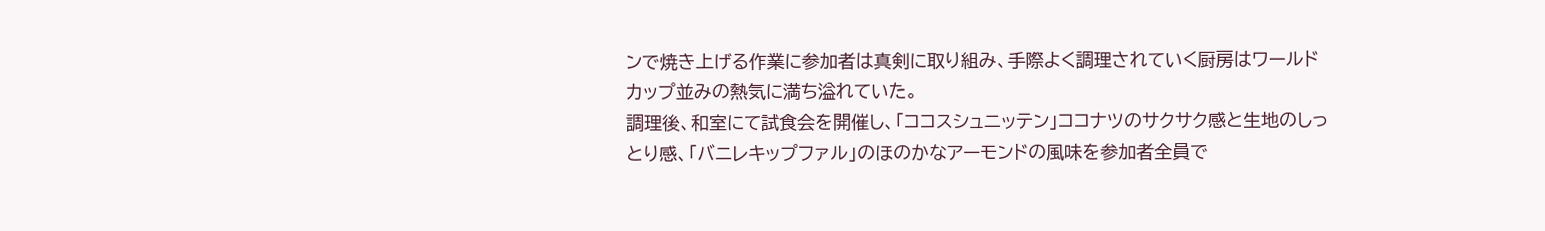ンで焼き上げる作業に参加者は真剣に取り組み、手際よく調理されていく厨房はワールドカップ並みの熱気に満ち溢れていた。
調理後、和室にて試食会を開催し、「ココスシュニッテン」ココナツのサクサク感と生地のしっとり感、「バニレキップファル」のほのかなアーモンドの風味を参加者全員で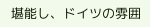堪能し、ドイツの雰囲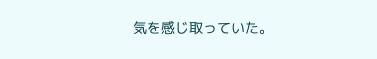気を感じ取っていた。